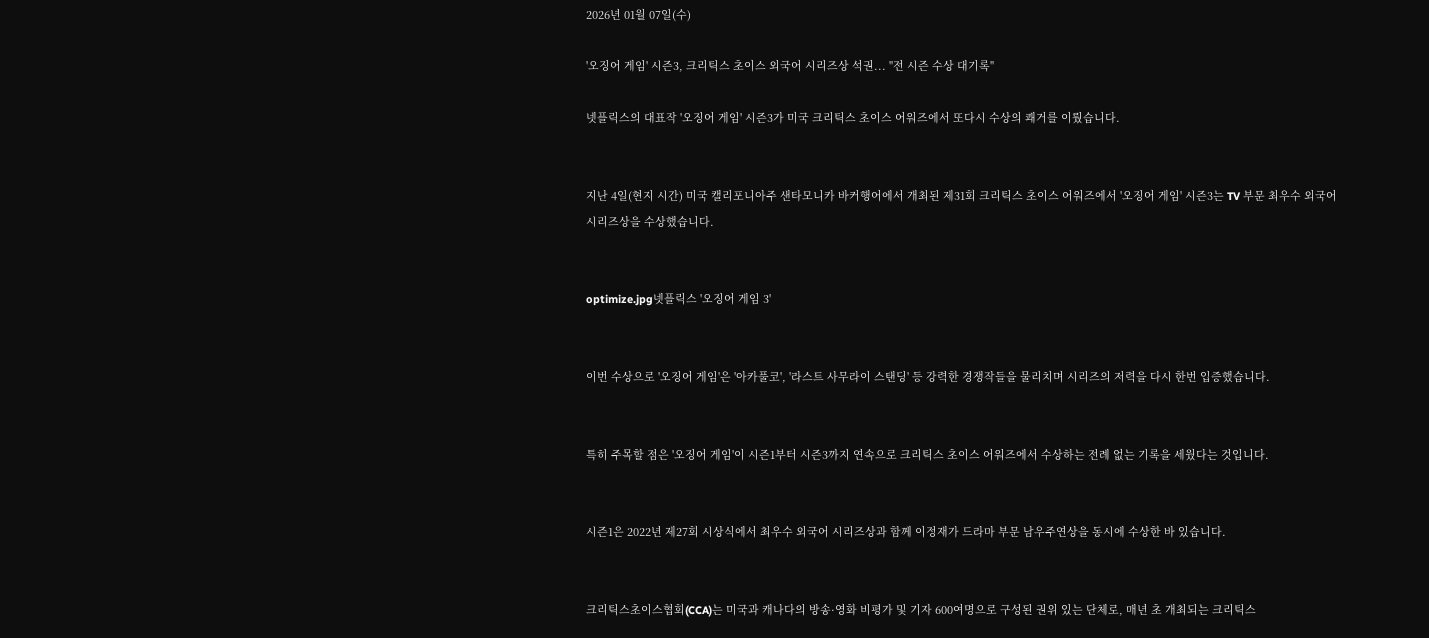2026년 01월 07일(수)

'오징어 게임' 시즌3, 크리틱스 초이스 외국어 시리즈상 석권... "전 시즌 수상 대기록"

넷플릭스의 대표작 '오징어 게임' 시즌3가 미국 크리틱스 초이스 어워즈에서 또다시 수상의 쾌거를 이뤘습니다.


지난 4일(현지 시간) 미국 캘리포니아주 샌타모니카 바커행어에서 개최된 제31회 크리틱스 초이스 어워즈에서 '오징어 게임' 시즌3는 TV 부문 최우수 외국어 시리즈상을 수상했습니다.


optimize.jpg넷플릭스 '오징어 게임 3'


이번 수상으로 '오징어 게임'은 '아카풀코', '라스트 사무라이 스탠딩' 등 강력한 경쟁작들을 물리치며 시리즈의 저력을 다시 한번 입증했습니다.


특히 주목할 점은 '오징어 게임'이 시즌1부터 시즌3까지 연속으로 크리틱스 초이스 어워즈에서 수상하는 전례 없는 기록을 세웠다는 것입니다.


시즌1은 2022년 제27회 시상식에서 최우수 외국어 시리즈상과 함께 이정재가 드라마 부문 남우주연상을 동시에 수상한 바 있습니다.


크리틱스초이스협회(CCA)는 미국과 캐나다의 방송·영화 비평가 및 기자 600여명으로 구성된 권위 있는 단체로, 매년 초 개최되는 크리틱스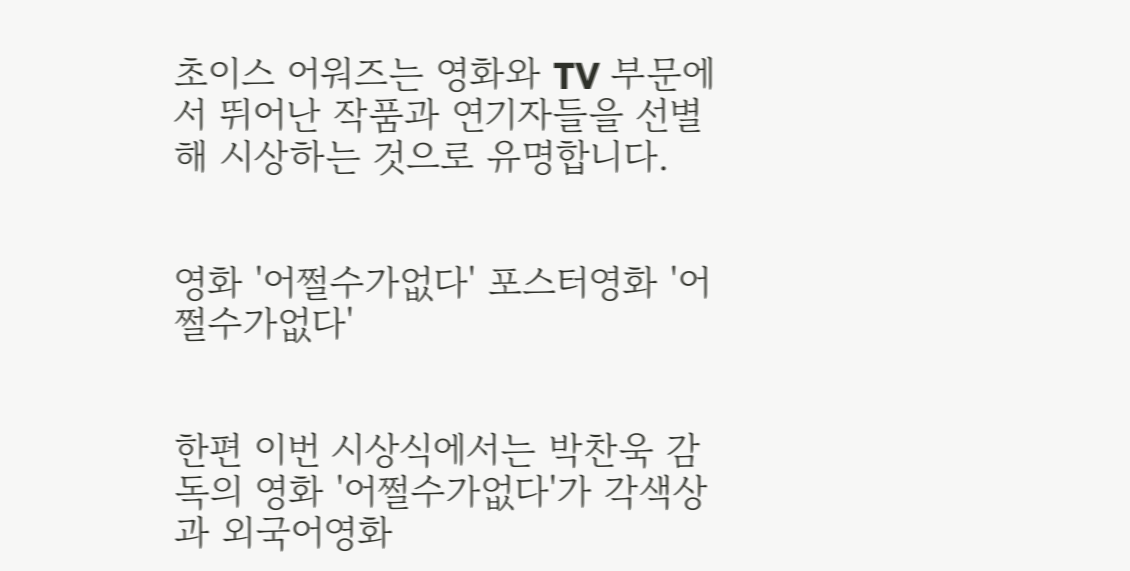초이스 어워즈는 영화와 TV 부문에서 뛰어난 작품과 연기자들을 선별해 시상하는 것으로 유명합니다.


영화 '어쩔수가없다' 포스터영화 '어쩔수가없다'


한편 이번 시상식에서는 박찬욱 감독의 영화 '어쩔수가없다'가 각색상과 외국어영화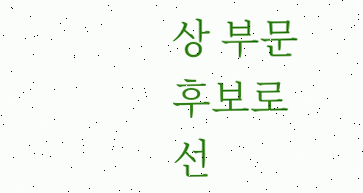상 부문 후보로 선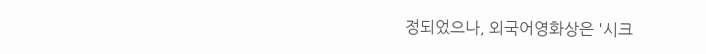정되었으나, 외국어영화상은 '시크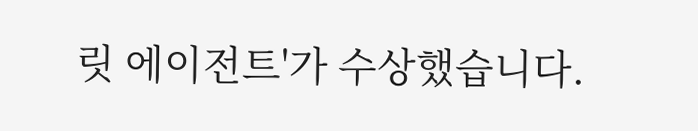릿 에이전트'가 수상했습니다.